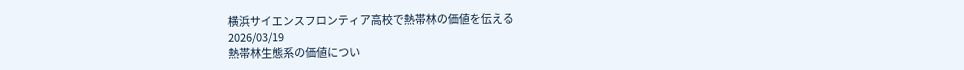横浜サイエンスフロンティア高校で熱帯林の価値を伝える
2026/03/19
熱帯林生態系の価値につい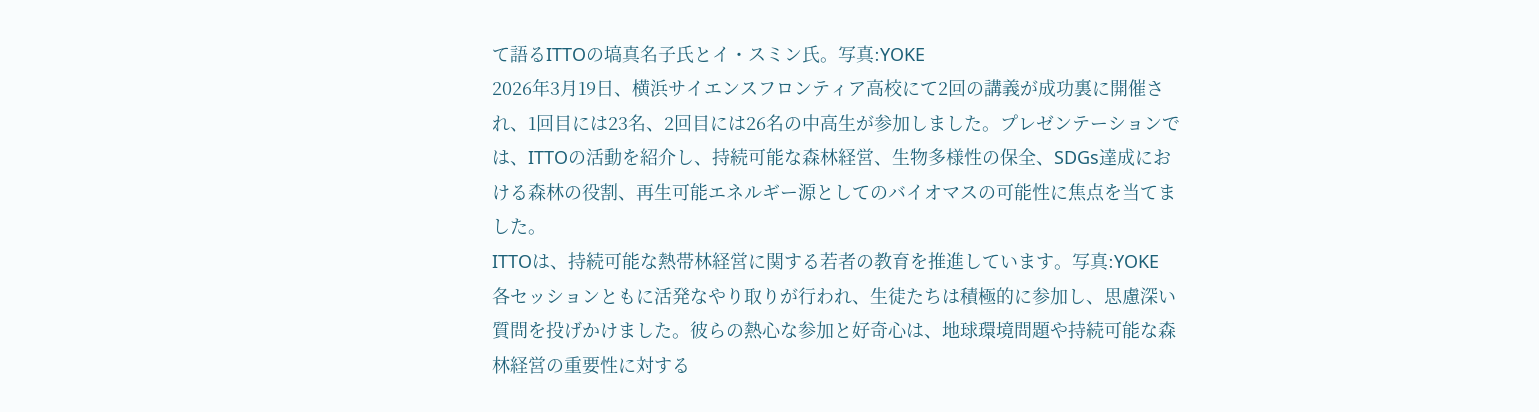て語るITTOの塙真名子氏とイ・スミン氏。写真:YOKE
2026年3月19日、横浜サイエンスフロンティア高校にて2回の講義が成功裏に開催され、1回目には23名、2回目には26名の中高生が参加しました。プレゼンテーションでは、ITTOの活動を紹介し、持続可能な森林経営、生物多様性の保全、SDGs達成における森林の役割、再生可能エネルギー源としてのバイオマスの可能性に焦点を当てました。
ITTOは、持続可能な熱帯林経営に関する若者の教育を推進しています。写真:YOKE
各セッションともに活発なやり取りが行われ、生徒たちは積極的に参加し、思慮深い質問を投げかけました。彼らの熱心な参加と好奇心は、地球環境問題や持続可能な森林経営の重要性に対する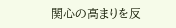関心の高まりを反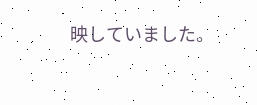映していました。